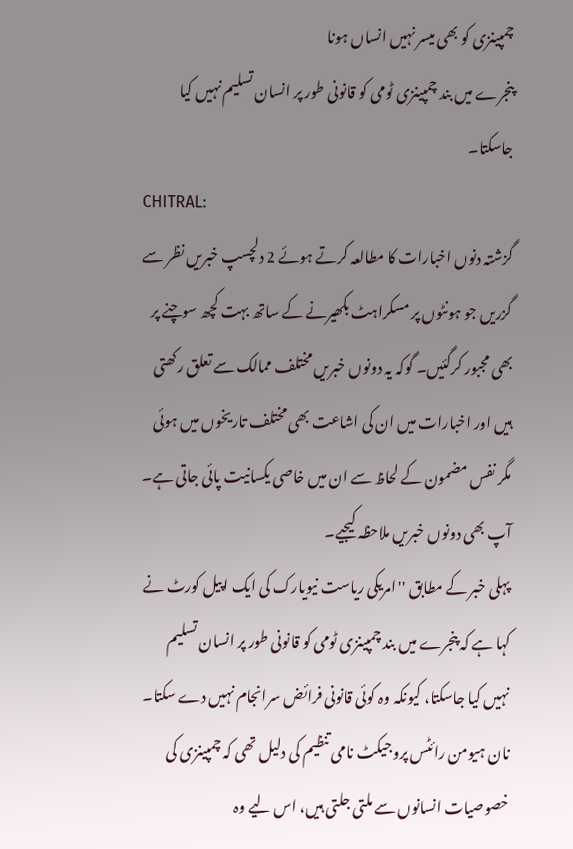چمپینزی کو بھی میسر نہیں انساں ہونا
پنجرے میں بند چمپینزی ٹومی کو قانونی طور پر انسان تسلیم نہیں کیا جاسکتا۔
CHITRAL:
گزشتہ دنوں اخبارات کا مطالعہ کرتے ہوئے 2 دلچسپ خبریں نظر سے گزریں جو ہونٹوں پر مسکراہٹ بکھیرنے کے ساتھ بہت کچھ سوچنے پر بھی مجبور کرگئیں۔ گوکہ یہ دونوں خبریں مختلف ممالک سے تعلق رکھتی ہیں اور اخبارات میں ان کی اشاعت بھی مختلف تاریخوں میں ہوئی مگر نفس مضمون کے لحاظ سے ان میں خاصی یکسانیت پائی جاتی ہے۔ آپ بھی دونوں خبریں ملاحظہ کیجیے۔
پہلی خبر کے مطابق ''امریکی ریاست نیویارک کی ایک اپیل کورٹ نے کہا ہے کہ پنجرے میں بند چمپینزی ٹومی کو قانونی طور پر انسان تسلیم نہیں کیا جاسکتا، کیونکہ وہ کوئی قانونی فرائض سرانجام نہیں دے سکتا۔ نان ہیومن رائٹس پروجیکٹ نامی تنظیم کی دلیل تھی کہ چمپینزی کی خصوصیات انسانوں سے ملتی جلتی ہیں، اس لیے وہ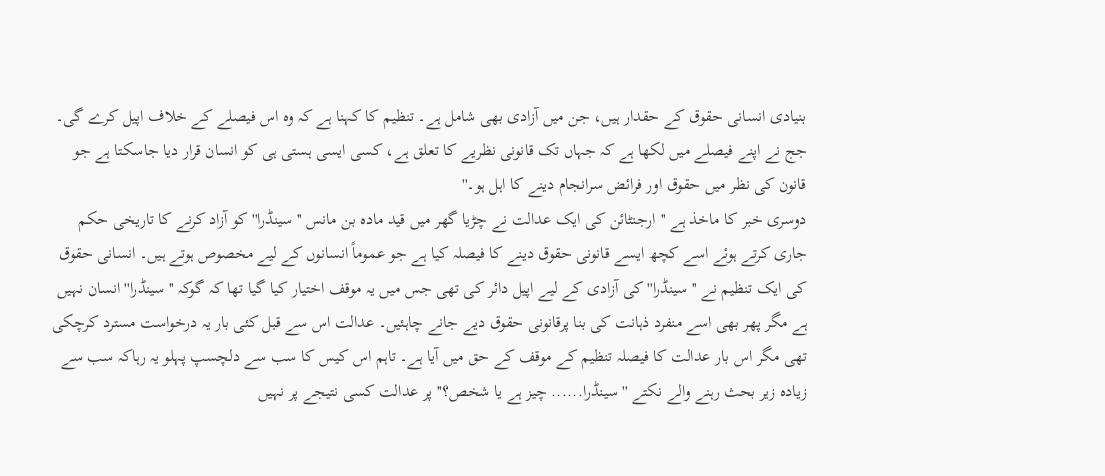بنیادی انسانی حقوق کے حقدار ہیں، جن میں آزادی بھی شامل ہے۔ تنظیم کا کہنا ہے کہ وہ اس فیصلے کے خلاف اپیل کرے گی۔ جج نے اپنے فیصلے میں لکھا ہے کہ جہاں تک قانونی نظریے کا تعلق ہے، کسی ایسی ہستی ہی کو انسان قرار دیا جاسکتا ہے جو قانون کی نظر میں حقوق اور فرائض سرانجام دینے کا اہل ہو۔''
دوسری خبر کا ماخذ ہے ''ارجنٹائن کی ایک عدالت نے چڑیا گھر میں قید مادہ بن مانس ''سینڈرا'' کو آزاد کرنے کا تاریخی حکم جاری کرتے ہوئے اسے کچھ ایسے قانونی حقوق دینے کا فیصلہ کیا ہے جو عموماً انسانوں کے لیے مخصوص ہوتے ہیں۔ انسانی حقوق کی ایک تنظیم نے ''سینڈرا'' کی آزادی کے لیے اپیل دائر کی تھی جس میں یہ موقف اختیار کیا گیا تھا کہ گوکہ ''سینڈرا'' انسان نہیں ہے مگر پھر بھی اسے منفرد ذہانت کی بنا پرقانونی حقوق دیے جانے چاہئیں۔ عدالت اس سے قبل کئی بار یہ درخواست مسترد کرچکی تھی مگر اس بار عدالت کا فیصلہ تنظیم کے موقف کے حق میں آیا ہے۔ تاہم اس کیس کا سب سے دلچسپ پہلو یہ رہاکہ سب سے زیادہ زیر بحث رہنے والے نکتے ''سینڈرا...... چیز ہے یا شخص؟'' پر عدالت کسی نتیجے پر نہیں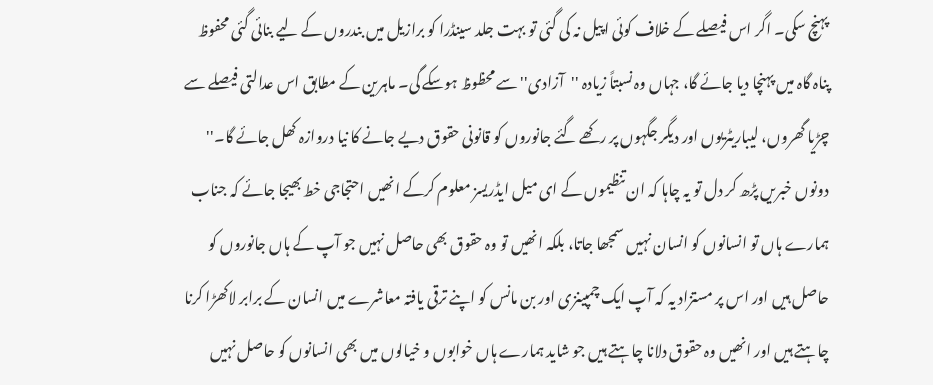پہنچ سکی۔ اگر اس فیصلے کے خلاف کوئی اپیل نہ کی گئی تو بہت جلد سینڈرا کو برازیل میں بندروں کے لیے بنائی گئی محفوظ پناہ گاہ میں پہنچا دیا جائے گا، جہاں وہ نسبتاً زیادہ ''آزادی'' سے محظوظ ہوسکے گی۔ ماہرین کے مطابق اس عدالتی فیصلے سے چڑیا گھروں، لیباریٹریوں اور دیگر جگہوں پر رکھے گئے جانوروں کو قانونی حقوق دیے جانے کا نیا دروازہ کھل جائے گا۔''
دونوں خبریں پڑھ کر دل تو یہ چاہا کہ ان تنظیموں کے ای میل ایڈریسز معلوم کرکے انھیں احتجاجی خط بھیجا جائے کہ جناب ہمارے ہاں تو انسانوں کو انسان نہیں سمجھا جاتا، بلکہ انھیں تو وہ حقوق بھی حاصل نہیں جو آپ کے ہاں جانوروں کو حاصل ہیں اور اس پر مستزاد یہ کہ آپ ایک چمپینزی اور بن مانس کو اپنے ترقی یافتہ معاشرے میں انسان کے برابر لاکھڑا کرنا چاہتے ہیں اور انھیں وہ حقوق دلانا چاہتے ہیں جو شاید ہمارے ہاں خوابوں و خیالوں میں بھی انسانوں کو حاصل نہیں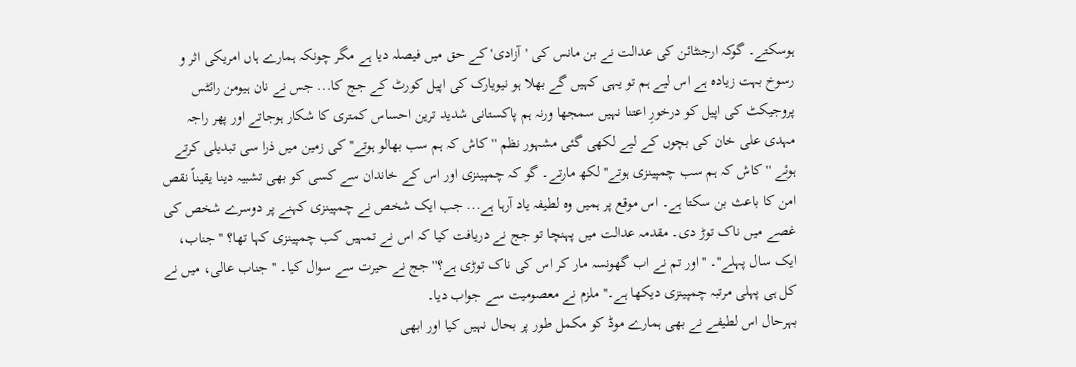ہوسکتے۔ گوکہ ارجنٹائن کی عدالت نے بن مانس کی 'آزادی' کے حق میں فیصلہ دیا ہے مگر چونکہ ہمارے ہاں امریکی اثر و رسوخ بہت زیادہ ہے اس لیے ہم تو یہی کہیں گے بھلا ہو نیویارک کی اپیل کورٹ کے جج کا... جس نے نان ہیومن رائٹس پروجیکٹ کی اپیل کو درخورِ اعتنا نہیں سمجھا ورنہ ہم پاکستانی شدید ترین احساس کمتری کا شکار ہوجاتے اور پھر راجہ مہدی علی خان کی بچوں کے لیے لکھی گئی مشہور نظم ''کاش کہ ہم سب بھالو ہوتے'' کی زمین میں ذرا سی تبدیلی کرتے ہوئے ''کاش کہ ہم سب چمپینزی ہوتے'' لکھ مارتے۔ گو کہ چمپینزی اور اس کے خاندان سے کسی کو بھی تشبیہ دینا یقیناً نقص امن کا باعث بن سکتا ہے۔ اس موقع پر ہمیں وہ لطیفہ یاد آرہا ہے... جب ایک شخص نے چمپینزی کہنے پر دوسرے شخص کی غصے میں ناک توڑ دی۔ مقدمہ عدالت میں پہنچا تو جج نے دریافت کیا کہ اس نے تمہیں کب چمپینزی کہا تھا؟ ''جناب، ایک سال پہلے''۔ ''اور تم نے اب گھونسہ مار کر اس کی ناک توڑی ہے؟'' جج نے حیرت سے سوال کیا۔ ''جناب عالی، میں نے کل ہی پہلی مرتبہ چمپینزی دیکھا ہے۔'' ملزم نے معصومیت سے جواب دیا۔
بہرحال اس لطیفے نے بھی ہمارے موڈ کو مکمل طور پر بحال نہیں کیا اور ابھی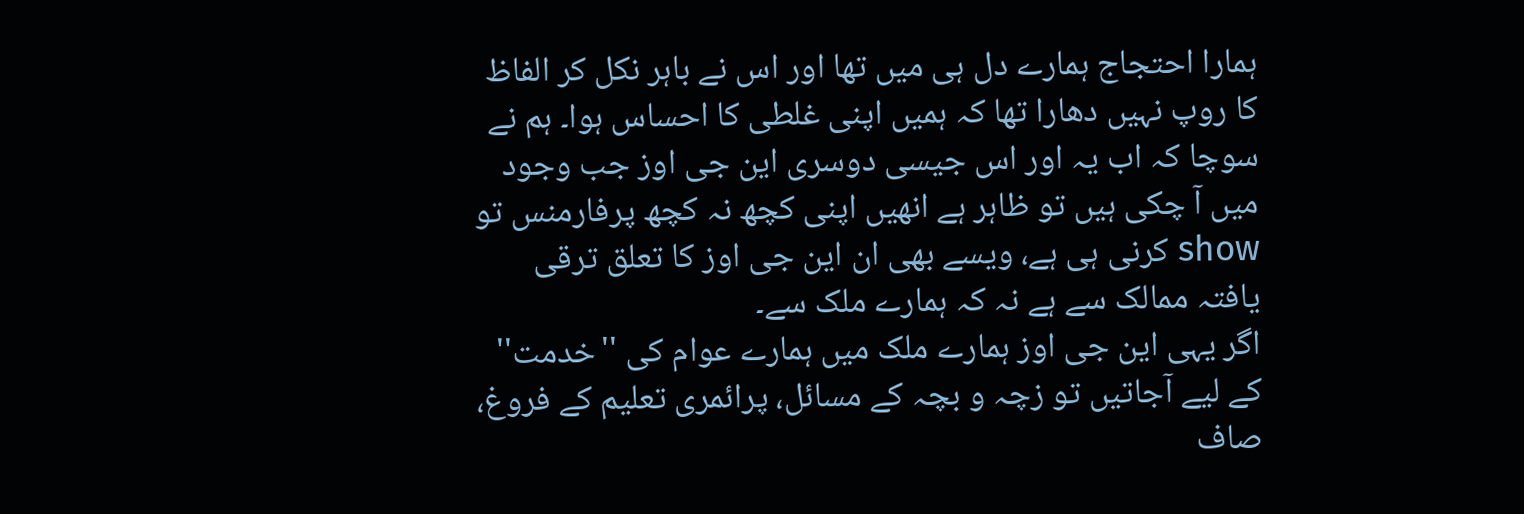ہمارا احتجاج ہمارے دل ہی میں تھا اور اس نے باہر نکل کر الفاظ کا روپ نہیں دھارا تھا کہ ہمیں اپنی غلطی کا احساس ہوا۔ ہم نے سوچا کہ اب یہ اور اس جیسی دوسری این جی اوز جب وجود میں آ چکی ہیں تو ظاہر ہے انھیں اپنی کچھ نہ کچھ پرفارمنس تو show کرنی ہی ہے، ویسے بھی ان این جی اوز کا تعلق ترقی یافتہ ممالک سے ہے نہ کہ ہمارے ملک سے۔
اگر یہی این جی اوز ہمارے ملک میں ہمارے عوام کی ''خدمت'' کے لیے آجاتیں تو زچہ و بچہ کے مسائل، پرائمری تعلیم کے فروغ، صاف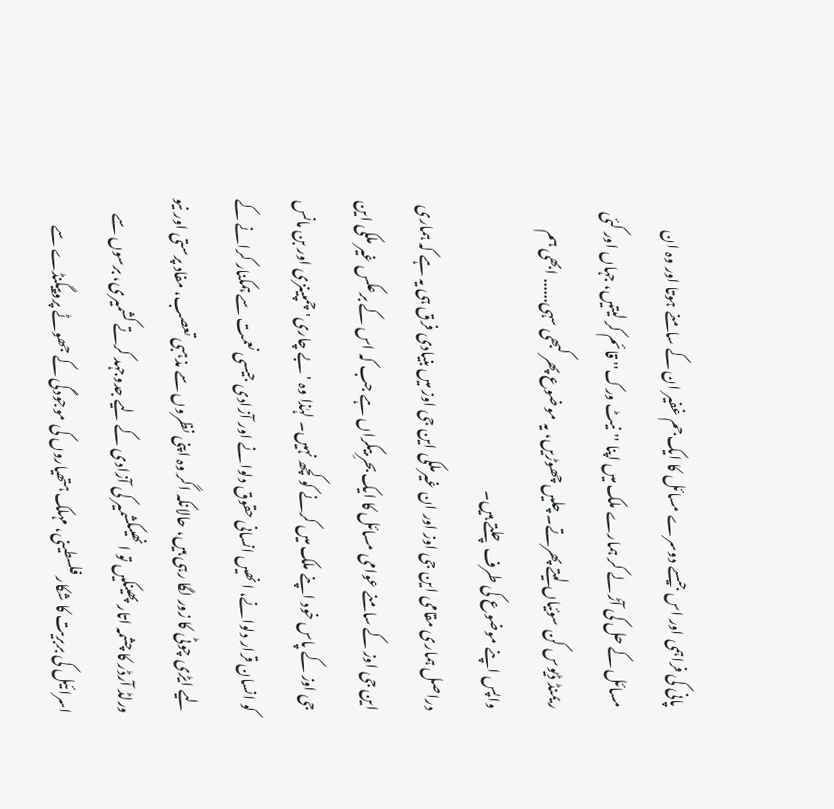پانی کی فراہمی اور اس جیسے دوسرے مسائل کا ایک جم غفیر ان کے سامنے ہوتا اور وہ ان مسائل کے حل کی آڑ لے کر ہمارے ملک میں اپنا ''نیٹ ورک'' قائم کر لیتیں، جہاں اور کئی ریمنڈ ڈیوس کن سوئیاں لیتے پھرتے۔ چلیں چھوڑیں، یہ موضوع پھر کبھی سہی...... ابھی ہم واپس اپنے موضوع کی طرف چلتے ہیں۔
دراصل ہماری مقامی این جی اوز اور ان غیرملکی این جی اوز میں بنیادی فرق ہی یہ ہے کہ ہماری این جی اوز کے سامنے عوامی مسائل کا ایک بحرِ بیکراں ہے جب کہ اس کے برعکس غیر ملکی این جی اوز کے پاس خود اپنے ملک میں کرنے کو کچھ نہیں۔ لہٰذا وہ 'بے چاری' چمپینزی اور بن مانس کو انسان قرار دلوانے، انھیں انسانی حقوق دلوانے اور آزادی جیسی نعمت سے ہمکنار کرانے کے لیے ایڑی چوٹی کا زور لگا رہی ہیں، حالانکہ اگر وہ اپنی نظروں سے مذہبی تعصب، مفاد پرستی اور نیو ورلڈ آرڈر کا چشمہ اتار پھینکیں تو انھیںکشمیر کی آزادی کے لیے جدوجہد کرتے کشمیری، برسوں سے اسرائیل کی بربریت کا شکار فلسطینی، مہلک ہتھیاروں کی موجودگی کے جھوٹے پروپیگنڈے سے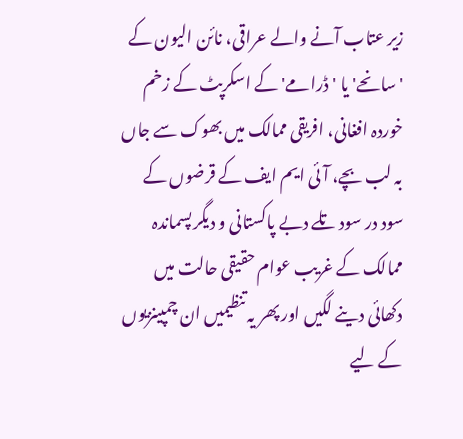زیر عتاب آنے والے عراقی، نائن الیون کے 'سانحے' یا 'ڈرامے' کے اسکرپٹ کے زخم خوردہ افغانی، افریقی ممالک میں بھوک سے جاں بہ لب بچے، آئی ایم ایف کے قرضوں کے سود در سود تلے دبے پاکستانی و دیگر پسماندہ ممالک کے غریب عوام حقیقی حالت میں دکھائی دینے لگیں اور پھر یہ تنظیمیں ان چمپینزیوں کے لیے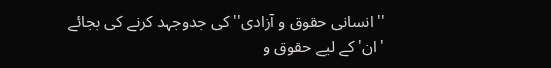''انسانی حقوق و آزادی'' کی جدوجہد کرنے کی بجائے 'ان' کے لیے حقوق و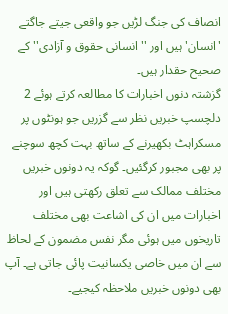انصاف کی جنگ لڑیں جو واقعی جیتے جاگتے 'انسان' ہیں اور ''انسانی حقوق و آزادی'' کے صحیح حقدار ہیں۔
گزشتہ دنوں اخبارات کا مطالعہ کرتے ہوئے 2 دلچسپ خبریں نظر سے گزریں جو ہونٹوں پر مسکراہٹ بکھیرنے کے ساتھ بہت کچھ سوچنے پر بھی مجبور کرگئیں۔ گوکہ یہ دونوں خبریں مختلف ممالک سے تعلق رکھتی ہیں اور اخبارات میں ان کی اشاعت بھی مختلف تاریخوں میں ہوئی مگر نفس مضمون کے لحاظ سے ان میں خاصی یکسانیت پائی جاتی ہے۔ آپ بھی دونوں خبریں ملاحظہ کیجیے۔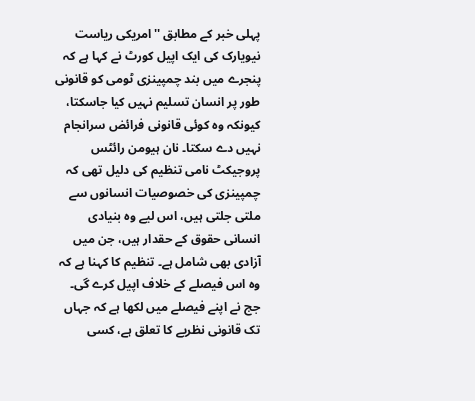پہلی خبر کے مطابق ''امریکی ریاست نیویارک کی ایک اپیل کورٹ نے کہا ہے کہ پنجرے میں بند چمپینزی ٹومی کو قانونی طور پر انسان تسلیم نہیں کیا جاسکتا، کیونکہ وہ کوئی قانونی فرائض سرانجام نہیں دے سکتا۔ نان ہیومن رائٹس پروجیکٹ نامی تنظیم کی دلیل تھی کہ چمپینزی کی خصوصیات انسانوں سے ملتی جلتی ہیں، اس لیے وہ بنیادی انسانی حقوق کے حقدار ہیں، جن میں آزادی بھی شامل ہے۔ تنظیم کا کہنا ہے کہ وہ اس فیصلے کے خلاف اپیل کرے گی۔ جج نے اپنے فیصلے میں لکھا ہے کہ جہاں تک قانونی نظریے کا تعلق ہے، کسی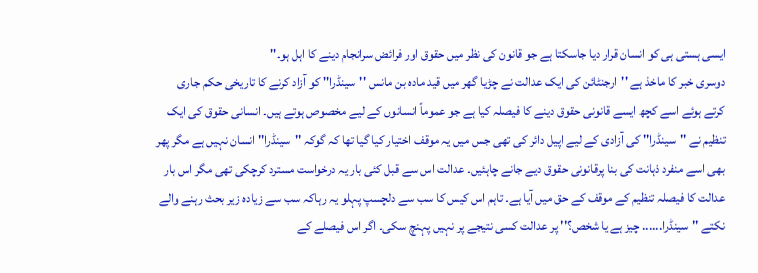ایسی ہستی ہی کو انسان قرار دیا جاسکتا ہے جو قانون کی نظر میں حقوق اور فرائض سرانجام دینے کا اہل ہو۔''
دوسری خبر کا ماخذ ہے ''ارجنٹائن کی ایک عدالت نے چڑیا گھر میں قید مادہ بن مانس ''سینڈرا'' کو آزاد کرنے کا تاریخی حکم جاری کرتے ہوئے اسے کچھ ایسے قانونی حقوق دینے کا فیصلہ کیا ہے جو عموماً انسانوں کے لیے مخصوص ہوتے ہیں۔ انسانی حقوق کی ایک تنظیم نے ''سینڈرا'' کی آزادی کے لیے اپیل دائر کی تھی جس میں یہ موقف اختیار کیا گیا تھا کہ گوکہ ''سینڈرا'' انسان نہیں ہے مگر پھر بھی اسے منفرد ذہانت کی بنا پرقانونی حقوق دیے جانے چاہئیں۔ عدالت اس سے قبل کئی بار یہ درخواست مسترد کرچکی تھی مگر اس بار عدالت کا فیصلہ تنظیم کے موقف کے حق میں آیا ہے۔ تاہم اس کیس کا سب سے دلچسپ پہلو یہ رہاکہ سب سے زیادہ زیر بحث رہنے والے نکتے ''سینڈرا...... چیز ہے یا شخص؟'' پر عدالت کسی نتیجے پر نہیں پہنچ سکی۔ اگر اس فیصلے کے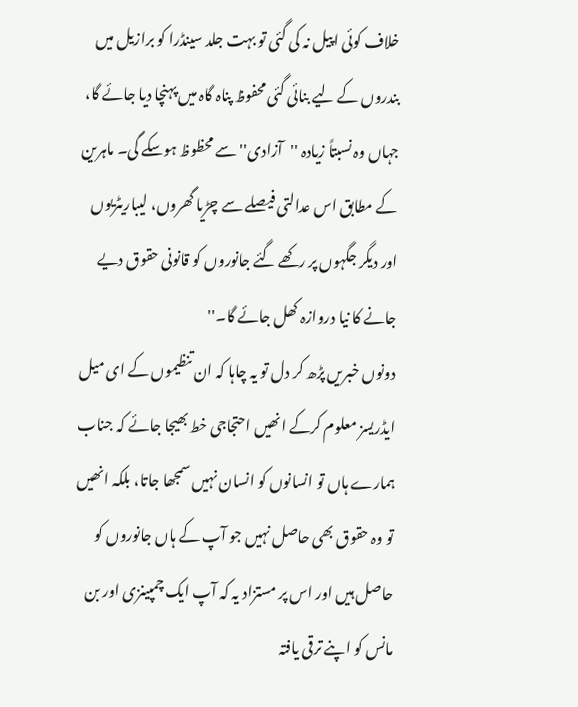خلاف کوئی اپیل نہ کی گئی تو بہت جلد سینڈرا کو برازیل میں بندروں کے لیے بنائی گئی محفوظ پناہ گاہ میں پہنچا دیا جائے گا، جہاں وہ نسبتاً زیادہ ''آزادی'' سے محظوظ ہوسکے گی۔ ماہرین کے مطابق اس عدالتی فیصلے سے چڑیا گھروں، لیباریٹریوں اور دیگر جگہوں پر رکھے گئے جانوروں کو قانونی حقوق دیے جانے کا نیا دروازہ کھل جائے گا۔''
دونوں خبریں پڑھ کر دل تو یہ چاہا کہ ان تنظیموں کے ای میل ایڈریسز معلوم کرکے انھیں احتجاجی خط بھیجا جائے کہ جناب ہمارے ہاں تو انسانوں کو انسان نہیں سمجھا جاتا، بلکہ انھیں تو وہ حقوق بھی حاصل نہیں جو آپ کے ہاں جانوروں کو حاصل ہیں اور اس پر مستزاد یہ کہ آپ ایک چمپینزی اور بن مانس کو اپنے ترقی یافتہ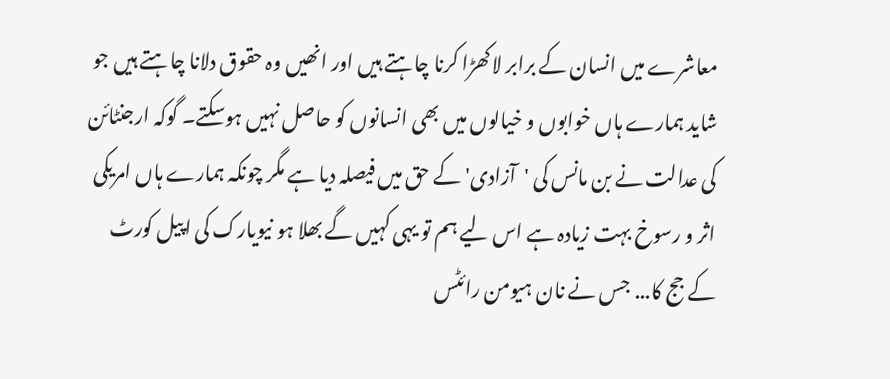معاشرے میں انسان کے برابر لاکھڑا کرنا چاہتے ہیں اور انھیں وہ حقوق دلانا چاہتے ہیں جو شاید ہمارے ہاں خوابوں و خیالوں میں بھی انسانوں کو حاصل نہیں ہوسکتے۔ گوکہ ارجنٹائن کی عدالت نے بن مانس کی 'آزادی' کے حق میں فیصلہ دیا ہے مگر چونکہ ہمارے ہاں امریکی اثر و رسوخ بہت زیادہ ہے اس لیے ہم تو یہی کہیں گے بھلا ہو نیویارک کی اپیل کورٹ کے جج کا... جس نے نان ہیومن رائٹس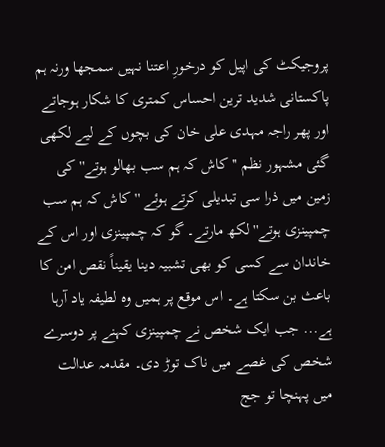پروجیکٹ کی اپیل کو درخورِ اعتنا نہیں سمجھا ورنہ ہم پاکستانی شدید ترین احساس کمتری کا شکار ہوجاتے اور پھر راجہ مہدی علی خان کی بچوں کے لیے لکھی گئی مشہور نظم ''کاش کہ ہم سب بھالو ہوتے'' کی زمین میں ذرا سی تبدیلی کرتے ہوئے ''کاش کہ ہم سب چمپینزی ہوتے'' لکھ مارتے۔ گو کہ چمپینزی اور اس کے خاندان سے کسی کو بھی تشبیہ دینا یقیناً نقص امن کا باعث بن سکتا ہے۔ اس موقع پر ہمیں وہ لطیفہ یاد آرہا ہے... جب ایک شخص نے چمپینزی کہنے پر دوسرے شخص کی غصے میں ناک توڑ دی۔ مقدمہ عدالت میں پہنچا تو جج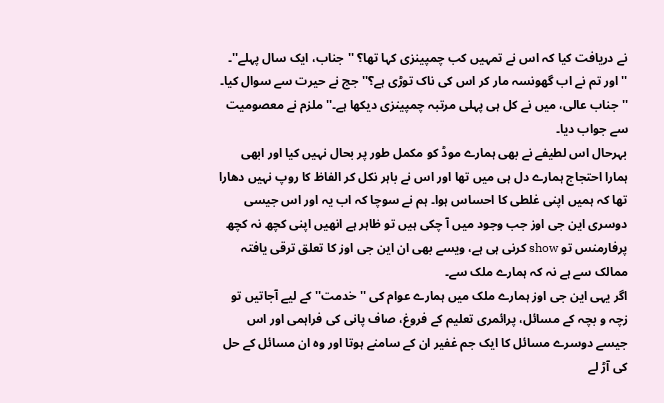نے دریافت کیا کہ اس نے تمہیں کب چمپینزی کہا تھا؟ ''جناب، ایک سال پہلے''۔ ''اور تم نے اب گھونسہ مار کر اس کی ناک توڑی ہے؟'' جج نے حیرت سے سوال کیا۔ ''جناب عالی، میں نے کل ہی پہلی مرتبہ چمپینزی دیکھا ہے۔'' ملزم نے معصومیت سے جواب دیا۔
بہرحال اس لطیفے نے بھی ہمارے موڈ کو مکمل طور پر بحال نہیں کیا اور ابھی ہمارا احتجاج ہمارے دل ہی میں تھا اور اس نے باہر نکل کر الفاظ کا روپ نہیں دھارا تھا کہ ہمیں اپنی غلطی کا احساس ہوا۔ ہم نے سوچا کہ اب یہ اور اس جیسی دوسری این جی اوز جب وجود میں آ چکی ہیں تو ظاہر ہے انھیں اپنی کچھ نہ کچھ پرفارمنس تو show کرنی ہی ہے، ویسے بھی ان این جی اوز کا تعلق ترقی یافتہ ممالک سے ہے نہ کہ ہمارے ملک سے۔
اگر یہی این جی اوز ہمارے ملک میں ہمارے عوام کی ''خدمت'' کے لیے آجاتیں تو زچہ و بچہ کے مسائل، پرائمری تعلیم کے فروغ، صاف پانی کی فراہمی اور اس جیسے دوسرے مسائل کا ایک جم غفیر ان کے سامنے ہوتا اور وہ ان مسائل کے حل کی آڑ لے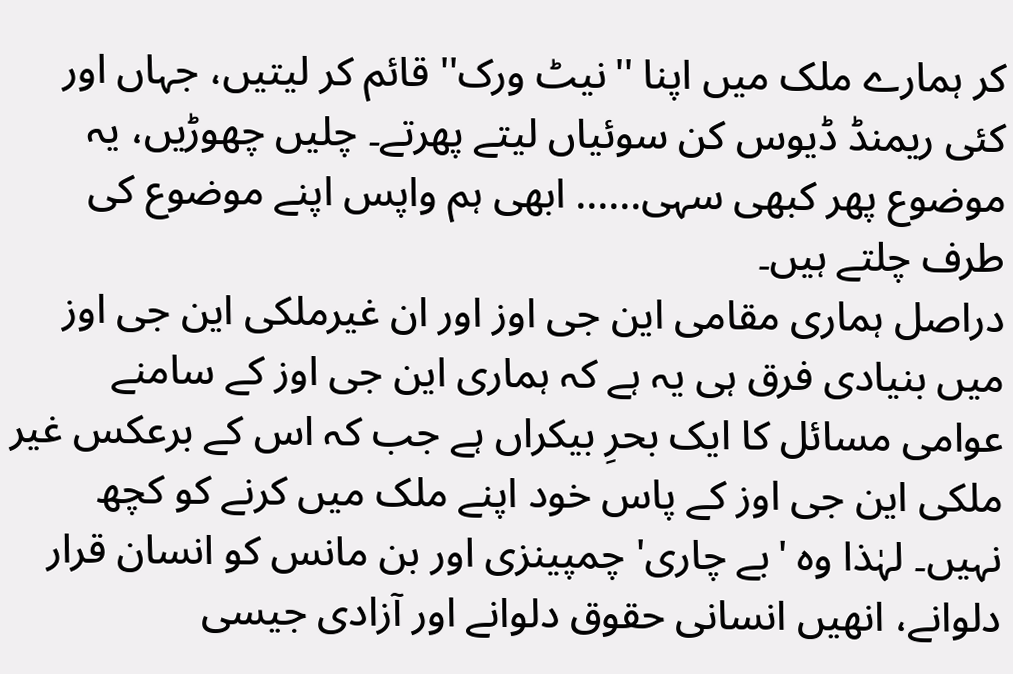کر ہمارے ملک میں اپنا ''نیٹ ورک'' قائم کر لیتیں، جہاں اور کئی ریمنڈ ڈیوس کن سوئیاں لیتے پھرتے۔ چلیں چھوڑیں، یہ موضوع پھر کبھی سہی...... ابھی ہم واپس اپنے موضوع کی طرف چلتے ہیں۔
دراصل ہماری مقامی این جی اوز اور ان غیرملکی این جی اوز میں بنیادی فرق ہی یہ ہے کہ ہماری این جی اوز کے سامنے عوامی مسائل کا ایک بحرِ بیکراں ہے جب کہ اس کے برعکس غیر ملکی این جی اوز کے پاس خود اپنے ملک میں کرنے کو کچھ نہیں۔ لہٰذا وہ 'بے چاری' چمپینزی اور بن مانس کو انسان قرار دلوانے، انھیں انسانی حقوق دلوانے اور آزادی جیسی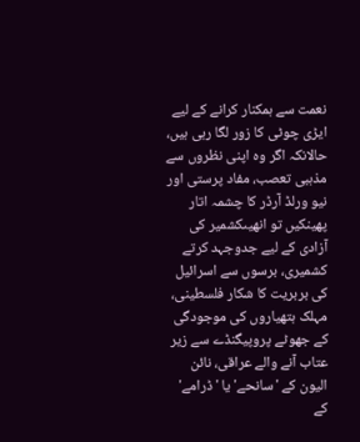نعمت سے ہمکنار کرانے کے لیے ایڑی چوٹی کا زور لگا رہی ہیں، حالانکہ اگر وہ اپنی نظروں سے مذہبی تعصب، مفاد پرستی اور نیو ورلڈ آرڈر کا چشمہ اتار پھینکیں تو انھیںکشمیر کی آزادی کے لیے جدوجہد کرتے کشمیری، برسوں سے اسرائیل کی بربریت کا شکار فلسطینی، مہلک ہتھیاروں کی موجودگی کے جھوٹے پروپیگنڈے سے زیر عتاب آنے والے عراقی، نائن الیون کے 'سانحے' یا 'ڈرامے' کے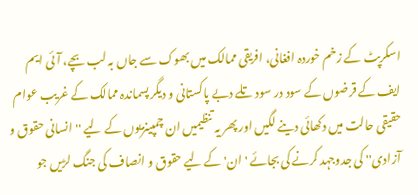اسکرپٹ کے زخم خوردہ افغانی، افریقی ممالک میں بھوک سے جاں بہ لب بچے، آئی ایم ایف کے قرضوں کے سود در سود تلے دبے پاکستانی و دیگر پسماندہ ممالک کے غریب عوام حقیقی حالت میں دکھائی دینے لگیں اور پھر یہ تنظیمیں ان چمپینزیوں کے لیے ''انسانی حقوق و آزادی'' کی جدوجہد کرنے کی بجائے 'ان' کے لیے حقوق و انصاف کی جنگ لڑیں جو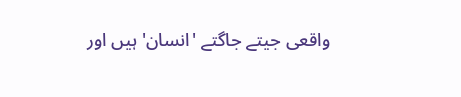واقعی جیتے جاگتے 'انسان' ہیں اور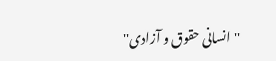''انسانی حقوق و آزادی''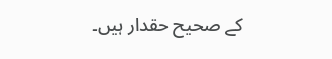کے صحیح حقدار ہیں۔